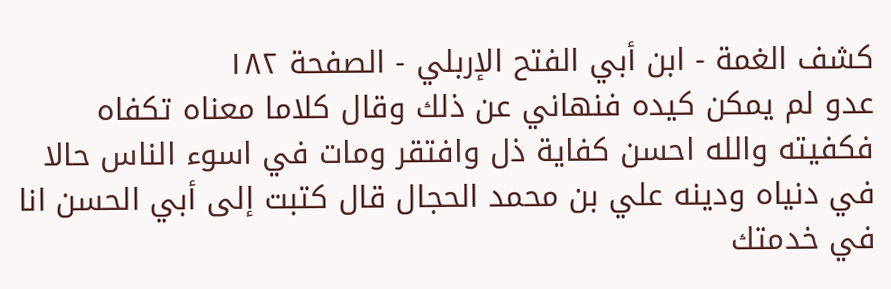كشف الغمة - ابن أبي الفتح الإربلي - الصفحة ١٨٢
عدو لم يمكن كيده فنهاني عن ذلك وقال كلاما معناه تكفاه فكفيته والله احسن كفاية ذل وافتقر ومات في اسوء الناس حالا في دنياه ودينه علي بن محمد الحجال قال كتبت إلى أبي الحسن انا في خدمتك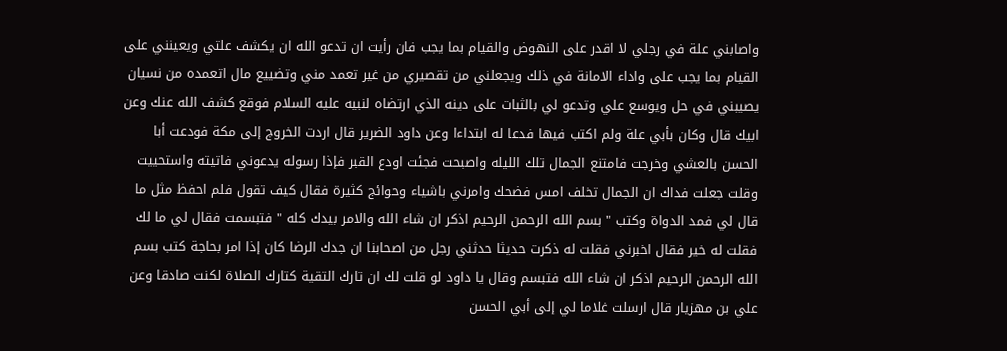واصابني علة في رجلي لا اقدر على النهوض والقيام بما يجب فان رأيت ان تدعو الله ان يكشف علتي ويعينني على القيام بما يجب على واداء الامانة في ذلك ويجعلني من تقصيري من غير تعمد مني وتضييع مال اتعمده من نسيان يصيبني في حل ويوسع علي وتدعو لي بالثبات على دينه الذي ارتضاه لنبيه عليه السلام فوقع كشف الله عنك وعن ابيك قال وكان بأبي علة ولم اكتب فيها فدعا له ابتداءا وعن داود الضرير قال اردت الخروج إلى مكة فودعت أبا الحسن بالعشي وخرجت فامتنع الجمال تلك الليله واصبحت فجئت اودع القبر فإذا رسوله يدعوني فاتيته واستحييت وقلت جعلت فداك ان الجمال تخلف امس فضحك وامرني باشياء وحوائج كثيرة فقال كيف تقول فلم احفظ مثل ما قال لي فمد الدواة وكتب " بسم الله الرحمن الرحيم اذكر ان شاء الله والامر بيدك كله " فتبسمت فقال لي ما لك فقلت له خير فقال اخبرني فقلت له ذكرت حديثا حدثني رجل من اصحابنا ان جدك الرضا كان إذا امر بحاجة كتب بسم الله الرحمن الرحيم اذكر ان شاء الله فتبسم وقال يا داود لو قلت لك ان تارك التقية كتارك الصلاة لكنت صادقا وعن علي بن مهزيار قال ارسلت غلاما لي إلى أبي الحسن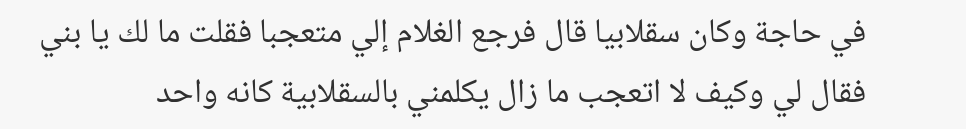في حاجة وكان سقلابيا قال فرجع الغلام إلي متعجبا فقلت ما لك يا بني فقال لي وكيف لا اتعجب ما زال يكلمني بالسقلابية كانه واحد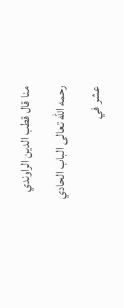منا قال قطب الدين الراوندي رحمه الله تعالى الباب الحادي عشر في